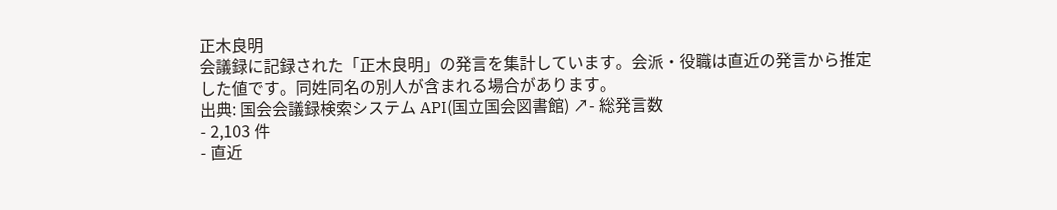正木良明
会議録に記録された「正木良明」の発言を集計しています。会派・役職は直近の発言から推定した値です。同姓同名の別人が含まれる場合があります。
出典: 国会会議録検索システム API(国立国会図書館) ↗- 総発言数
- 2,103 件
- 直近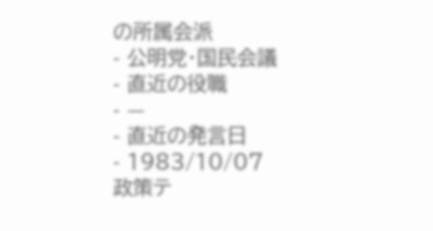の所属会派
- 公明党・国民会議
- 直近の役職
- —
- 直近の発言日
- 1983/10/07
政策テ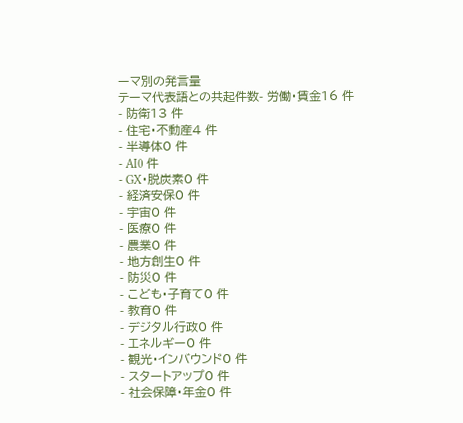ーマ別の発言量
テーマ代表語との共起件数- 労働・賃金16 件
- 防衛13 件
- 住宅・不動産4 件
- 半導体0 件
- AI0 件
- GX・脱炭素0 件
- 経済安保0 件
- 宇宙0 件
- 医療0 件
- 農業0 件
- 地方創生0 件
- 防災0 件
- こども・子育て0 件
- 教育0 件
- デジタル行政0 件
- エネルギー0 件
- 観光・インバウンド0 件
- スタートアップ0 件
- 社会保障・年金0 件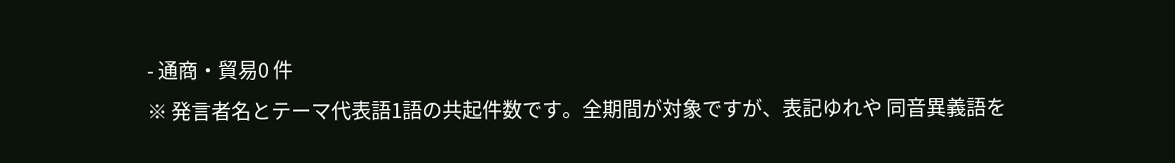- 通商・貿易0 件
※ 発言者名とテーマ代表語1語の共起件数です。全期間が対象ですが、表記ゆれや 同音異義語を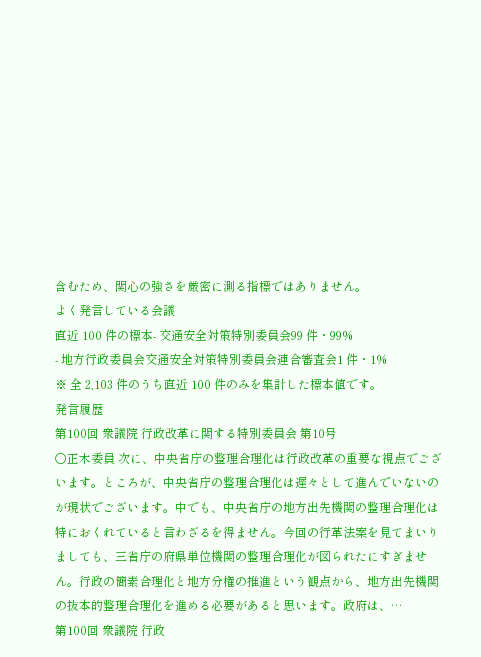含むため、関心の強さを厳密に測る指標ではありません。
よく発言している会議
直近 100 件の標本- 交通安全対策特別委員会99 件・99%
- 地方行政委員会交通安全対策特別委員会連合審査会1 件・1%
※ 全 2,103 件のうち直近 100 件のみを集計した標本値です。
発言履歴
第100回 衆議院 行政改革に関する特別委員会 第10号
○正木委員 次に、中央省庁の整理合理化は行政改革の重要な視点でございます。ところが、中央省庁の整理合理化は遅々として進んでいないのが現状でございます。中でも、中央省庁の地方出先機関の整理合理化は特におくれていると言わざるを得ません。今回の行革法案を見てまいりましても、三省庁の府県単位機関の整理合理化が図られたにすぎません。行政の簡素合理化と地方分権の推進という観点から、地方出先機関の抜本的整理合理化を進める必要があると思います。政府は、…
第100回 衆議院 行政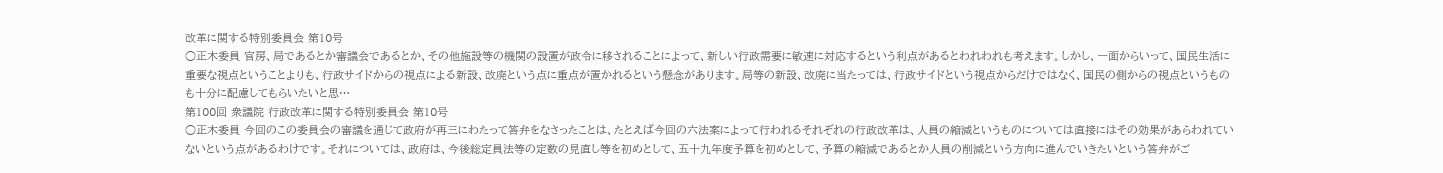改革に関する特別委員会 第10号
○正木委員 官房、局であるとか審議会であるとか、その他施設等の機関の設置が政令に移されることによって、新しい行政需要に敏速に対応するという利点があるとわれわれも考えます。しかし、一面からいって、国民生活に重要な視点ということよりも、行政サイドからの視点による新設、改廃という点に重点が置かれるという懸念があります。局等の新設、改廃に当たっては、行政サイドという視点からだけではなく、国民の側からの視点というものも十分に配慮してもらいたいと思…
第100回 衆議院 行政改革に関する特別委員会 第10号
○正木委員 今回のこの委員会の審議を通じて政府が再三にわたって答弁をなさったことは、たとえば今回の六法案によって行われるそれぞれの行政改革は、人員の縮減というものについては直接にはその効果があらわれていないという点があるわけです。それについては、政府は、今後総定員法等の定数の見直し等を初めとして、五十九年度予算を初めとして、予算の縮減であるとか人員の削減という方向に進んでいきたいという答弁がご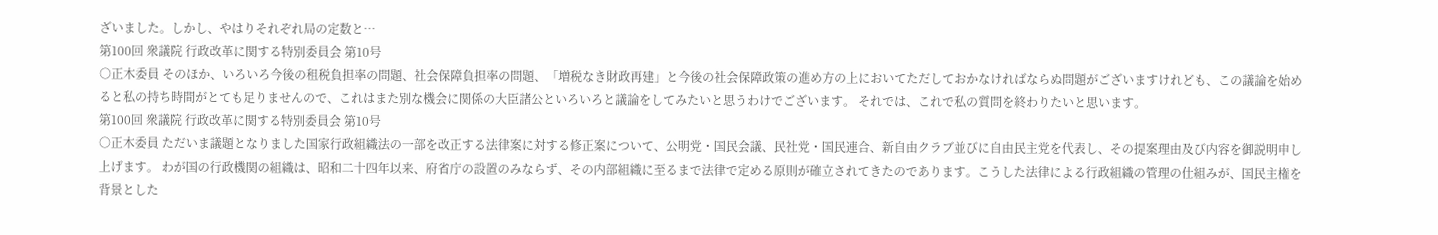ざいました。しかし、やはりそれぞれ局の定数と…
第100回 衆議院 行政改革に関する特別委員会 第10号
○正木委員 そのほか、いろいろ今後の租税負担率の問題、社会保障負担率の問題、「増税なき財政再建」と今後の社会保障政策の進め方の上においてただしておかなければならぬ問題がございますけれども、この議論を始めると私の持ち時間がとても足りませんので、これはまた別な機会に関係の大臣諸公といろいろと議論をしてみたいと思うわけでございます。 それでは、これで私の質問を終わりたいと思います。
第100回 衆議院 行政改革に関する特別委員会 第10号
○正木委員 ただいま議題となりました国家行政組織法の一部を改正する法律案に対する修正案について、公明党・国民会議、民社党・国民連合、新自由クラブ並びに自由民主党を代表し、その提案理由及び内容を御説明申し上げます。 わが国の行政機関の組織は、昭和二十四年以来、府省庁の設置のみならず、その内部組織に至るまで法律で定める原則が確立されてきたのであります。こうした法律による行政組織の管理の仕組みが、国民主権を背景とした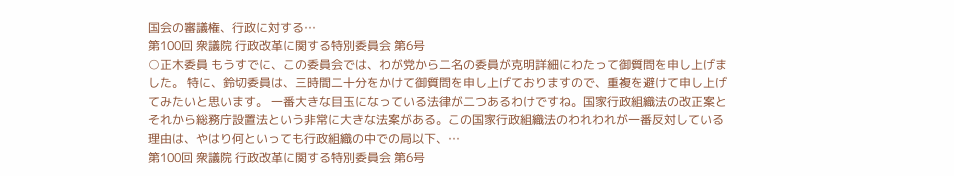国会の審議権、行政に対する…
第100回 衆議院 行政改革に関する特別委員会 第6号
○正木委員 もうすでに、この委員会では、わが党から二名の委員が克明詳細にわたって御質問を申し上げました。 特に、鈴切委員は、三時間二十分をかけて御質問を申し上げておりますので、重複を避けて申し上げてみたいと思います。 一番大きな目玉になっている法律が二つあるわけですね。国家行政組織法の改正案とそれから総務庁設置法という非常に大きな法案がある。この国家行政組織法のわれわれが一番反対している理由は、やはり何といっても行政組織の中での局以下、…
第100回 衆議院 行政改革に関する特別委員会 第6号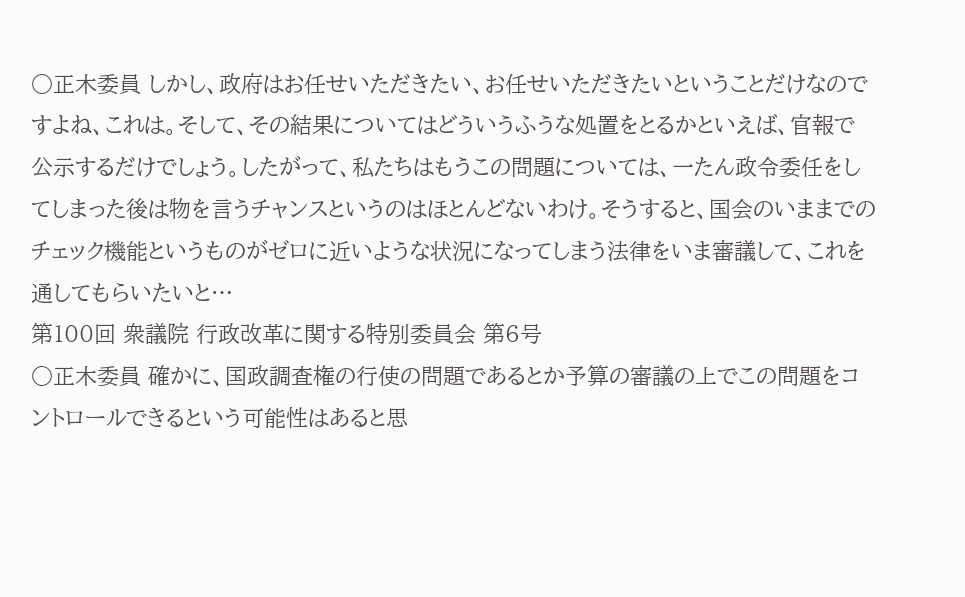○正木委員 しかし、政府はお任せいただきたい、お任せいただきたいということだけなのですよね、これは。そして、その結果についてはどういうふうな処置をとるかといえば、官報で公示するだけでしょう。したがって、私たちはもうこの問題については、一たん政令委任をしてしまった後は物を言うチャンスというのはほとんどないわけ。そうすると、国会のいままでのチェック機能というものがゼロに近いような状況になってしまう法律をいま審議して、これを通してもらいたいと…
第100回 衆議院 行政改革に関する特別委員会 第6号
○正木委員 確かに、国政調査権の行使の問題であるとか予算の審議の上でこの問題をコントロールできるという可能性はあると思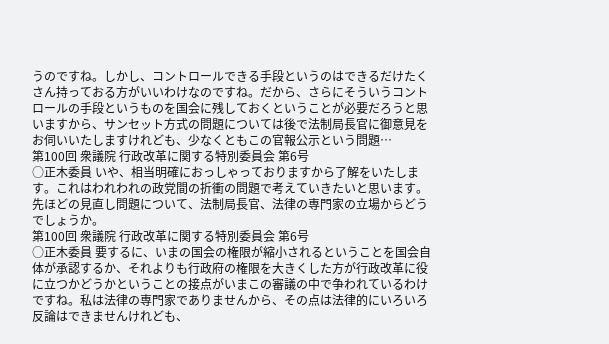うのですね。しかし、コントロールできる手段というのはできるだけたくさん持っておる方がいいわけなのですね。だから、さらにそういうコントロールの手段というものを国会に残しておくということが必要だろうと思いますから、サンセット方式の問題については後で法制局長官に御意見をお伺いいたしますけれども、少なくともこの官報公示という問題…
第100回 衆議院 行政改革に関する特別委員会 第6号
○正木委員 いや、相当明確におっしゃっておりますから了解をいたします。これはわれわれの政党間の折衝の問題で考えていきたいと思います。 先ほどの見直し問題について、法制局長官、法律の専門家の立場からどうでしょうか。
第100回 衆議院 行政改革に関する特別委員会 第6号
○正木委員 要するに、いまの国会の権限が縮小されるということを国会自体が承認するか、それよりも行政府の権限を大きくした方が行政改革に役に立つかどうかということの接点がいまこの審議の中で争われているわけですね。私は法律の専門家でありませんから、その点は法律的にいろいろ反論はできませんけれども、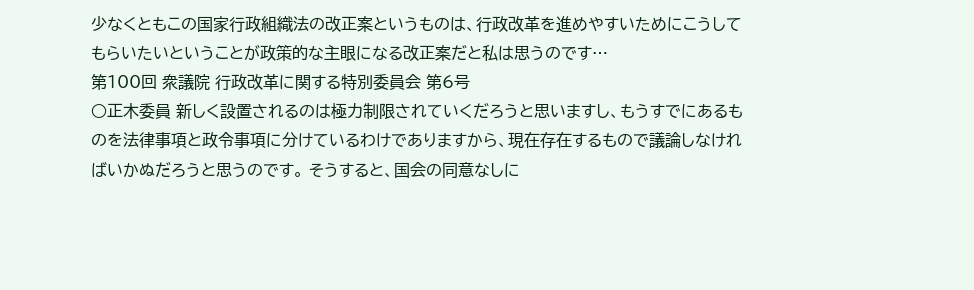少なくともこの国家行政組織法の改正案というものは、行政改革を進めやすいためにこうしてもらいたいということが政策的な主眼になる改正案だと私は思うのです…
第100回 衆議院 行政改革に関する特別委員会 第6号
○正木委員 新しく設置されるのは極力制限されていくだろうと思いますし、もうすでにあるものを法律事項と政令事項に分けているわけでありますから、現在存在するもので議論しなければいかぬだろうと思うのです。 そうすると、国会の同意なしに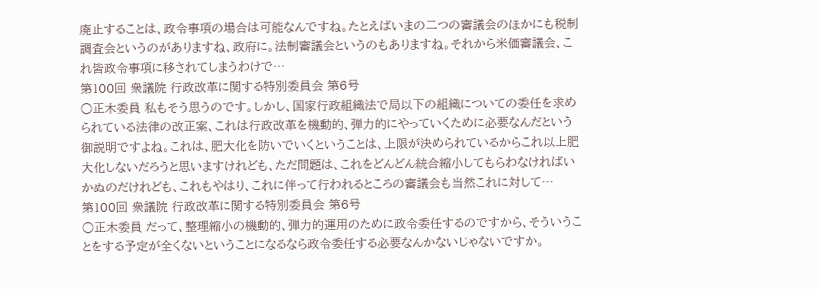廃止することは、政令事項の場合は可能なんですね。たとえばいまの二つの審議会のほかにも税制調査会というのがありますね、政府に。法制審議会というのもありますね。それから米価審議会、これ皆政令事項に移されてしまうわけで…
第100回 衆議院 行政改革に関する特別委員会 第6号
○正木委員 私もそう思うのです。しかし、国家行政組織法で局以下の組織についての委任を求められている法律の改正案、これは行政改革を機動的、弾力的にやっていくために必要なんだという御説明ですよね。これは、肥大化を防いでいくということは、上限が決められているからこれ以上肥大化しないだろうと思いますけれども、ただ問題は、これをどんどん統合縮小してもらわなければいかぬのだけれども、これもやはり、これに伴って行われるところの審議会も当然これに対して…
第100回 衆議院 行政改革に関する特別委員会 第6号
○正木委員 だって、整理縮小の機動的、弾力的運用のために政令委任するのですから、そういうことをする予定が全くないということになるなら政令委任する必要なんかないじゃないですか。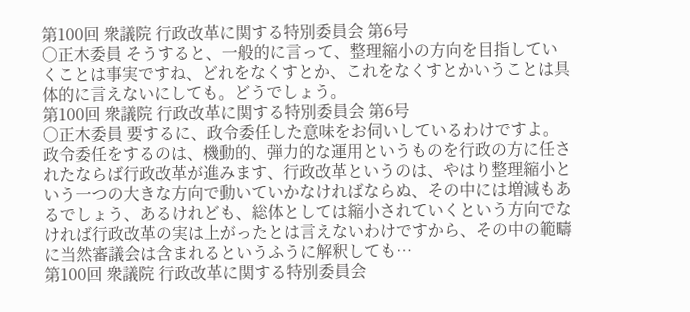第100回 衆議院 行政改革に関する特別委員会 第6号
○正木委員 そうすると、一般的に言って、整理縮小の方向を目指していくことは事実ですね、どれをなくすとか、これをなくすとかいうことは具体的に言えないにしても。どうでしょう。
第100回 衆議院 行政改革に関する特別委員会 第6号
○正木委員 要するに、政令委任した意味をお伺いしているわけですよ。政令委任をするのは、機動的、弾力的な運用というものを行政の方に任されたならば行政改革が進みます、行政改革というのは、やはり整理縮小という一つの大きな方向で動いていかなければならぬ、その中には増減もあるでしょう、あるけれども、総体としては縮小されていくという方向でなければ行政改革の実は上がったとは言えないわけですから、その中の範疇に当然審議会は含まれるというふうに解釈しても…
第100回 衆議院 行政改革に関する特別委員会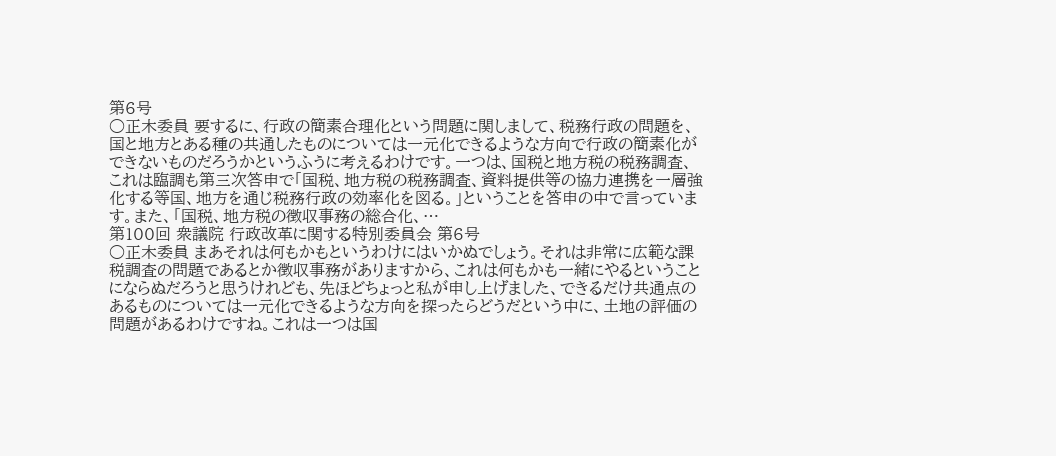第6号
○正木委員 要するに、行政の簡素合理化という問題に関しまして、税務行政の問題を、国と地方とある種の共通したものについては一元化できるような方向で行政の簡素化ができないものだろうかというふうに考えるわけです。一つは、国税と地方税の税務調査、これは臨調も第三次答申で「国税、地方税の税務調査、資料提供等の協力連携を一層強化する等国、地方を通じ税務行政の効率化を図る。」ということを答申の中で言っています。また、「国税、地方税の徴収事務の総合化、…
第100回 衆議院 行政改革に関する特別委員会 第6号
○正木委員 まあそれは何もかもというわけにはいかぬでしょう。それは非常に広範な課税調査の問題であるとか徴収事務がありますから、これは何もかも一緒にやるということにならぬだろうと思うけれども、先ほどちょっと私が申し上げました、できるだけ共通点のあるものについては一元化できるような方向を探ったらどうだという中に、土地の評価の問題があるわけですね。これは一つは国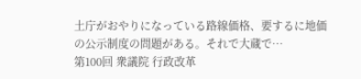土庁がおやりになっている路線価格、要するに地価の公示制度の問題がある。それで大蔵で…
第100回 衆議院 行政改革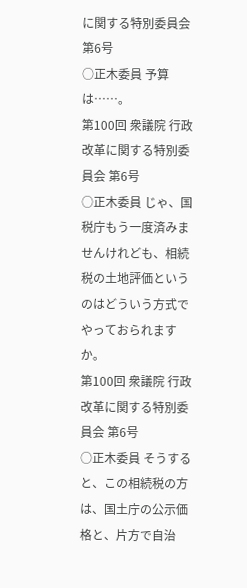に関する特別委員会 第6号
○正木委員 予算は……。
第100回 衆議院 行政改革に関する特別委員会 第6号
○正木委員 じゃ、国税庁もう一度済みませんけれども、相続税の土地評価というのはどういう方式でやっておられますか。
第100回 衆議院 行政改革に関する特別委員会 第6号
○正木委員 そうすると、この相続税の方は、国土庁の公示価格と、片方で自治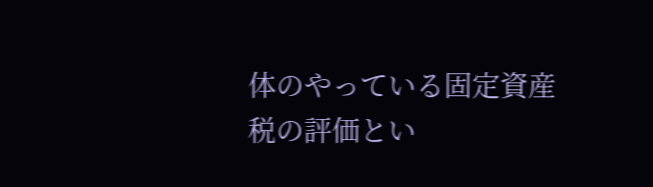体のやっている固定資産税の評価とい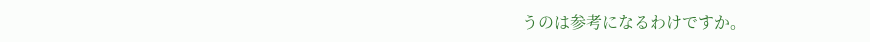うのは参考になるわけですか。